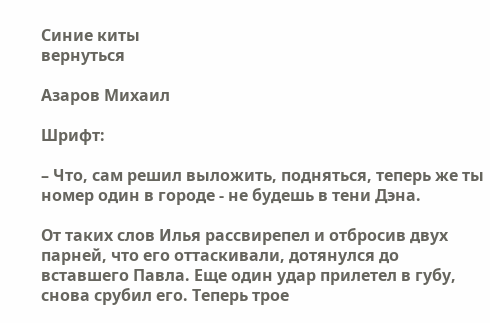Синие киты
вернуться

Азаров Михаил

Шрифт:

– Что, сам решил выложить, подняться, теперь же ты номер один в городе - не будешь в тени Дэна.

От таких слов Илья рассвирепел и отбросив двух парней, что его оттаскивали, дотянулся до вставшего Павла. Еще один удар прилетел в губу, снова срубил его. Теперь трое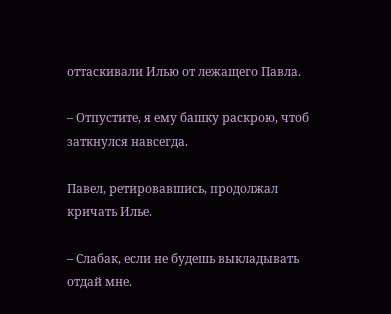оттаскивали Илью от лежащего Павла.

– Отпустите, я ему башку раскрою, чтоб заткнулся навсегда.

Павел, ретировавшись, продолжал кричать Илье.

– Слабак, если не будешь выкладывать отдай мне.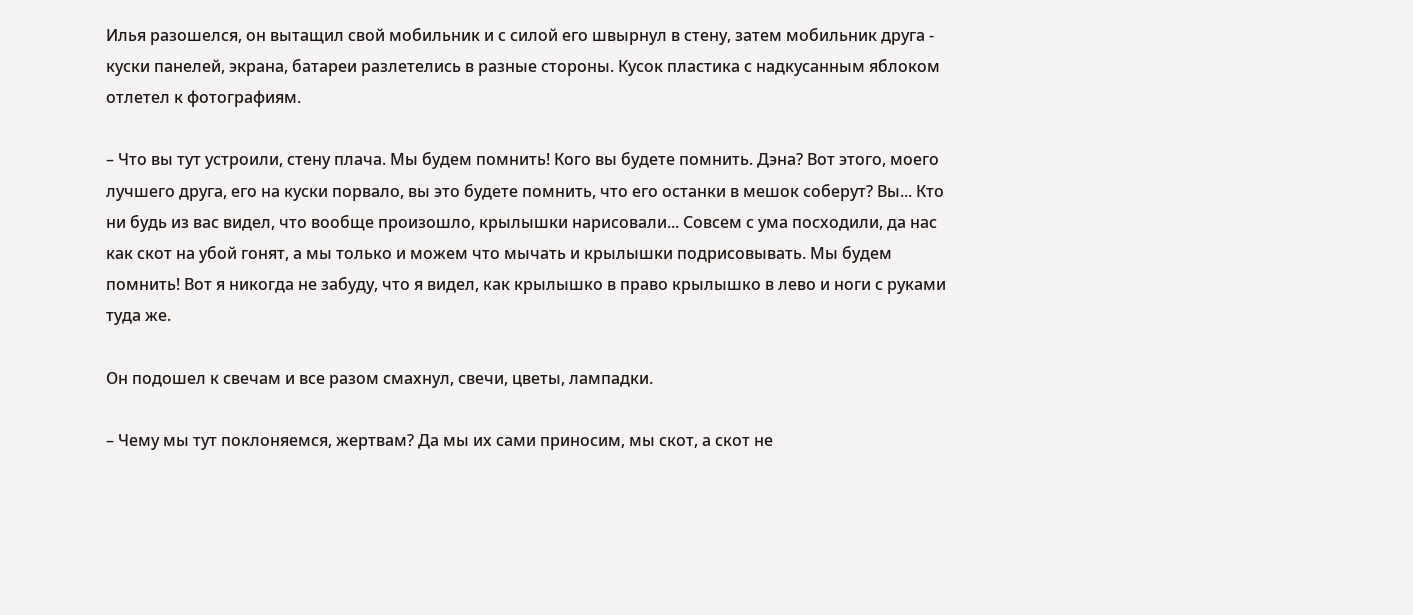Илья разошелся, он вытащил свой мобильник и с силой его швырнул в стену, затем мобильник друга - куски панелей, экрана, батареи разлетелись в разные стороны. Кусок пластика с надкусанным яблоком отлетел к фотографиям.

– Что вы тут устроили, стену плача. Мы будем помнить! Кого вы будете помнить. Дэна? Вот этого, моего лучшего друга, его на куски порвало, вы это будете помнить, что его останки в мешок соберут? Вы... Кто ни будь из вас видел, что вообще произошло, крылышки нарисовали... Совсем с ума посходили, да нас как скот на убой гонят, а мы только и можем что мычать и крылышки подрисовывать. Мы будем помнить! Вот я никогда не забуду, что я видел, как крылышко в право крылышко в лево и ноги с руками туда же.

Он подошел к свечам и все разом смахнул, свечи, цветы, лампадки.

– Чему мы тут поклоняемся, жертвам? Да мы их сами приносим, мы скот, а скот не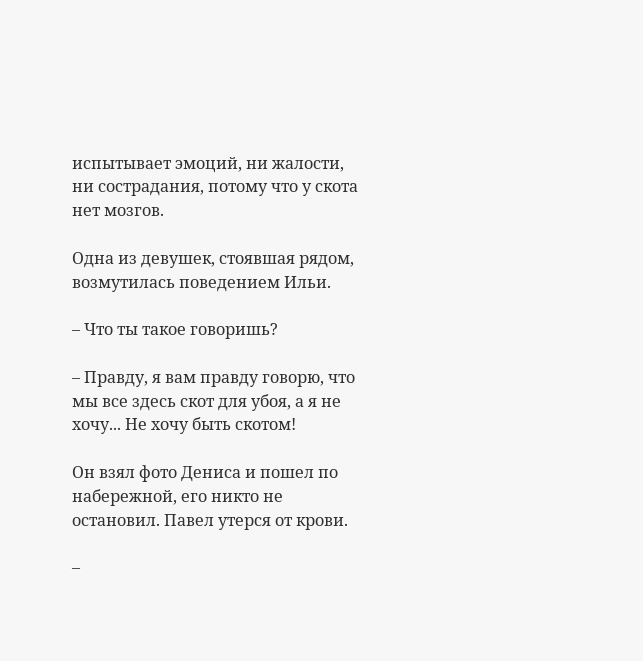испытывает эмоций, ни жалости, ни сострадания, потому что у скота нет мозгов.

Одна из девушек, стоявшая рядом, возмутилась поведением Ильи.

– Что ты такое говоришь?

– Правду, я вам правду говорю, что мы все здесь скот для убоя, а я не хочу... Не хочу быть скотом!

Он взял фото Дениса и пошел по набережной, его никто не остановил. Павел утерся от крови.

–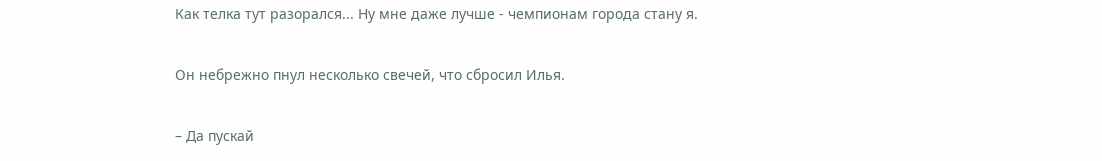Как телка тут разорался... Ну мне даже лучше - чемпионам города стану я.

Он небрежно пнул несколько свечей, что сбросил Илья.

– Да пускай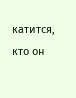катится, кто он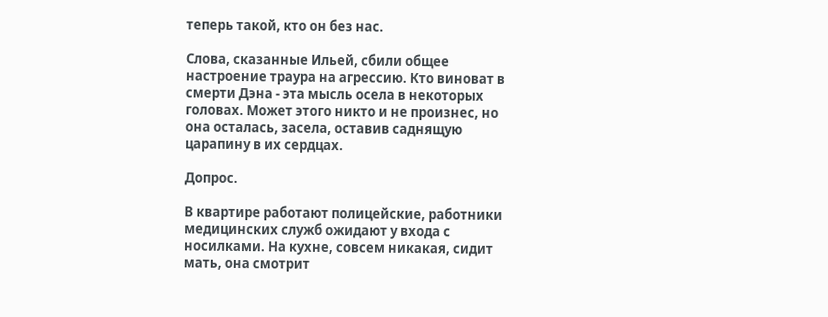теперь такой, кто он без нас.

Слова, сказанные Ильей, сбили общее настроение траура на агрессию. Кто виноват в смерти Дэна - эта мысль осела в некоторых головах. Может этого никто и не произнес, но она осталась, засела, оставив саднящую царапину в их сердцах.

Допрос.

В квартире работают полицейские, работники медицинских служб ожидают у входа с носилками. На кухне, совсем никакая, сидит мать, она смотрит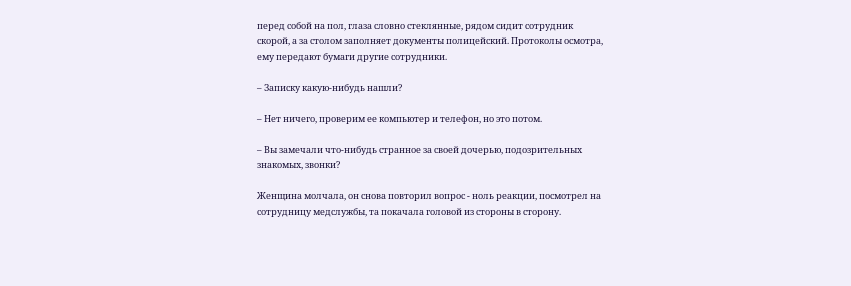перед собой на пол, глаза словно стеклянные, рядом сидит сотрудник скорой, а за столом заполняет документы полицейский. Протоколы осмотра, ему передают бумаги другие сотрудники.

– Записку какую-нибудь нашли?

– Нет ничего, проверим ее компьютер и телефон, но это потом.

– Вы замечали что-нибудь странное за своей дочерью, подозрительных знакомых, звонки?

Женщина молчала, он снова повторил вопрос - ноль реакции, посмотрел на сотрудницу медслужбы, та покачала головой из стороны в сторону.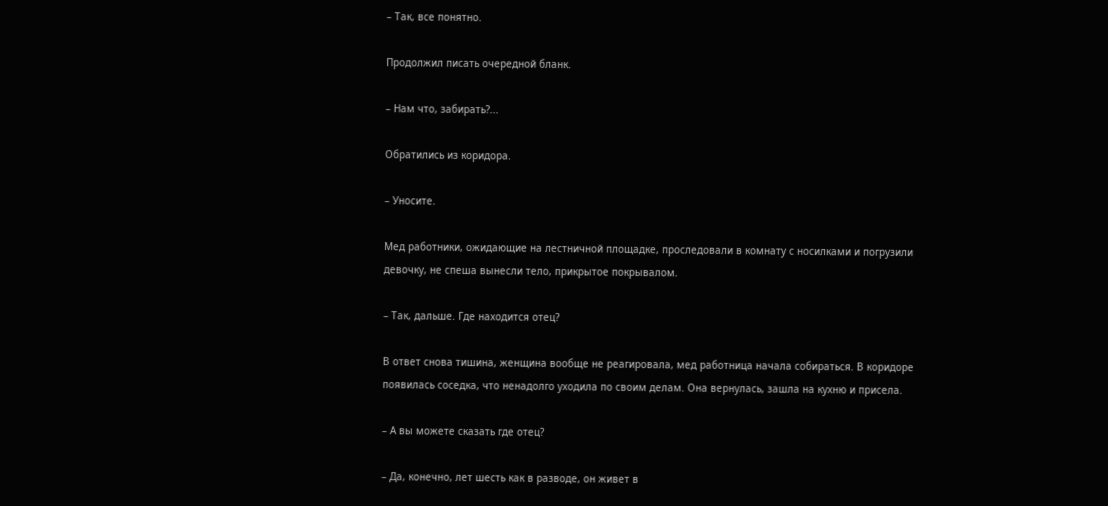– Так, все понятно.

Продолжил писать очередной бланк.

– Нам что, забирать?...

Обратились из коридора.

– Уносите.

Мед работники, ожидающие на лестничной площадке, проследовали в комнату с носилками и погрузили девочку, не спеша вынесли тело, прикрытое покрывалом.

– Так, дальше. Где находится отец?

В ответ снова тишина, женщина вообще не реагировала, мед работница начала собираться. В коридоре появилась соседка, что ненадолго уходила по своим делам. Она вернулась, зашла на кухню и присела.

– А вы можете сказать где отец?

– Да, конечно, лет шесть как в разводе, он живет в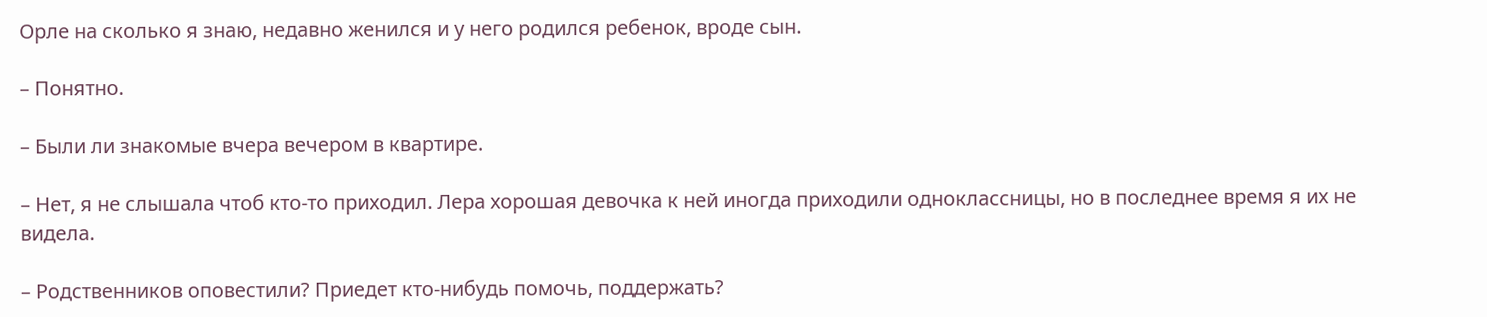Орле на сколько я знаю, недавно женился и у него родился ребенок, вроде сын.

– Понятно.

– Были ли знакомые вчера вечером в квартире.

– Нет, я не слышала чтоб кто-то приходил. Лера хорошая девочка к ней иногда приходили одноклассницы, но в последнее время я их не видела.

– Родственников оповестили? Приедет кто-нибудь помочь, поддержать?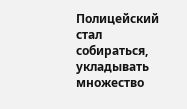Полицейский стал собираться, укладывать множество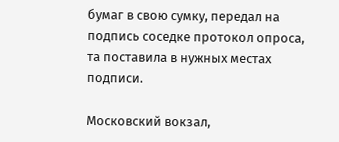бумаг в свою сумку, передал на подпись соседке протокол опроса, та поставила в нужных местах подписи.

Московский вокзал,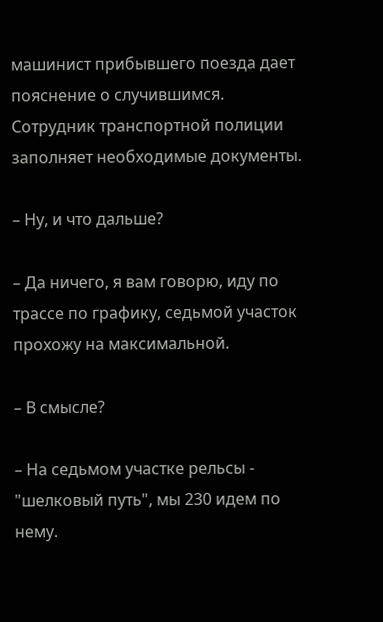машинист прибывшего поезда дает пояснение о случившимся. Сотрудник транспортной полиции заполняет необходимые документы.

– Ну, и что дальше?

– Да ничего, я вам говорю, иду по трассе по графику, седьмой участок прохожу на максимальной.

– В смысле?

– На седьмом участке рельсы - "шелковый путь", мы 230 идем по нему.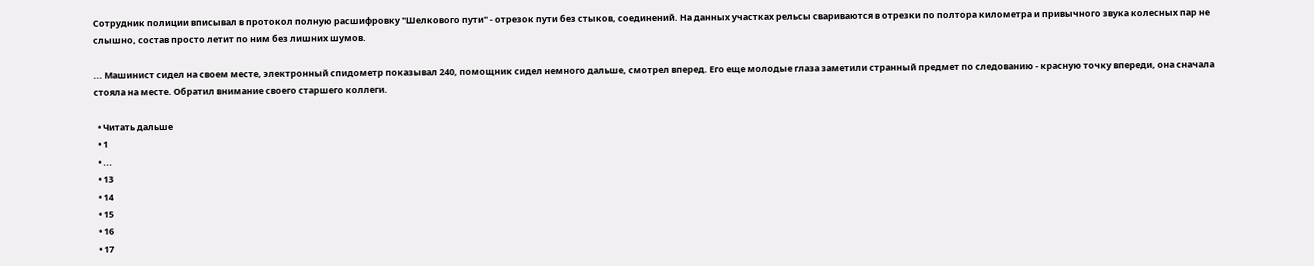Сотрудник полиции вписывал в протокол полную расшифровку "Шелкового пути" - отрезок пути без стыков, соединений. На данных участках рельсы свариваются в отрезки по полтора километра и привычного звука колесных пар не слышно, состав просто летит по ним без лишних шумов.

... Машинист сидел на своем месте, электронный спидометр показывал 240, помощник сидел немного дальше, смотрел вперед. Его еще молодые глаза заметили странный предмет по следованию - красную точку впереди, она сначала стояла на месте. Обратил внимание своего старшего коллеги.

  • Читать дальше
  • 1
  • ...
  • 13
  • 14
  • 15
  • 16
  • 17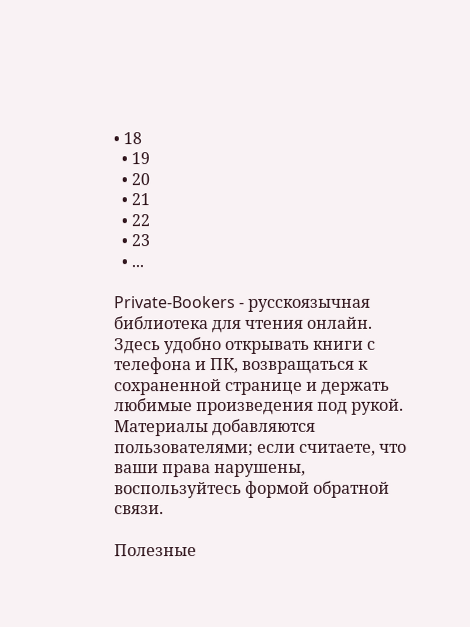• 18
  • 19
  • 20
  • 21
  • 22
  • 23
  • ...

Private-Bookers - русскоязычная библиотека для чтения онлайн. Здесь удобно открывать книги с телефона и ПК, возвращаться к сохраненной странице и держать любимые произведения под рукой. Материалы добавляются пользователями; если считаете, что ваши права нарушены, воспользуйтесь формой обратной связи.

Полезные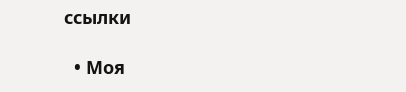ссылки

  • Моя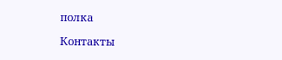полка

Контакты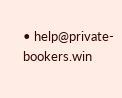• help@private-bookers.win